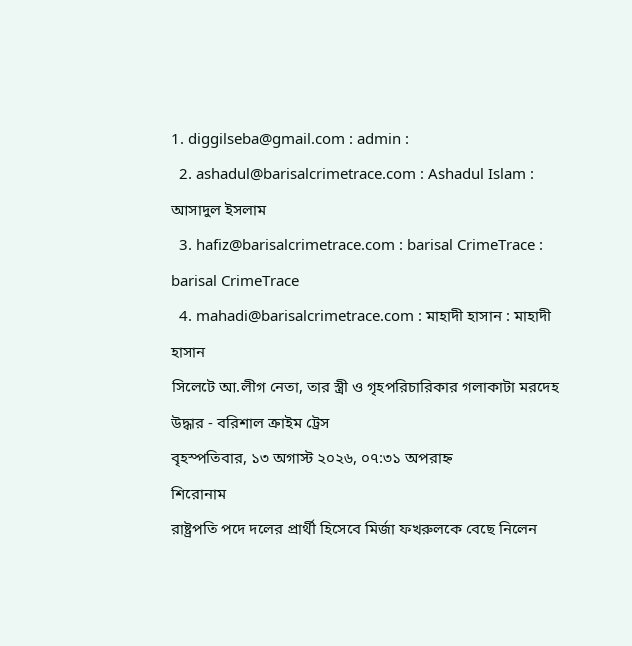1. diggilseba@gmail.com : admin :
  2. ashadul@barisalcrimetrace.com : Ashadul Islam : আসাদুল ইসলাম
  3. hafiz@barisalcrimetrace.com : barisal CrimeTrace : barisal CrimeTrace
  4. mahadi@barisalcrimetrace.com : মাহাদী হাসান : মাহাদী হাসান
সিলেটে আ.লীগ নেতা, তার স্ত্রী ও গৃহপরিচারিকার গলাকাটা মরদেহ উদ্ধার - বরিশাল ক্রাইম ট্রেস
বৃহস্পতিবার, ১৩ অগাস্ট ২০২৬, ০৭:৩১ অপরাহ্ন
শিরোনাম
রাষ্ট্রপতি পদে দলের প্রার্থী হিসেবে মির্জা ফখরুলকে বেছে নিলেন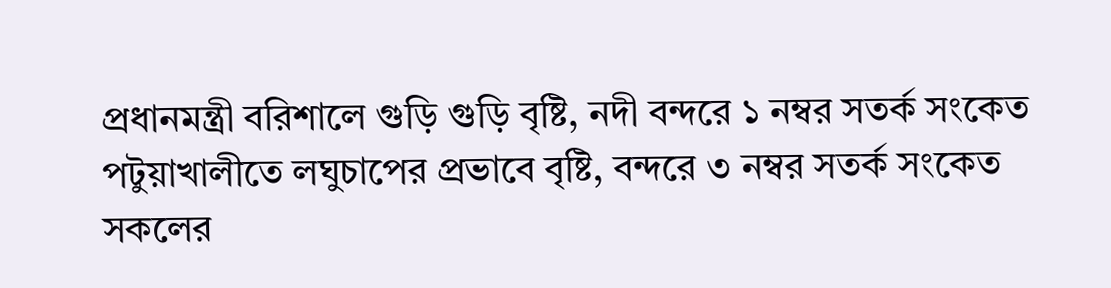প্রধানমন্ত্রী বরিশালে গুড়ি গুড়ি বৃষ্টি, নদী বন্দরে ১ নম্বর সতর্ক সংকেত পটুয়াখালীতে লঘুচাপের প্রভাবে বৃষ্টি, বন্দরে ৩ নম্বর সতর্ক সংকেত সকলের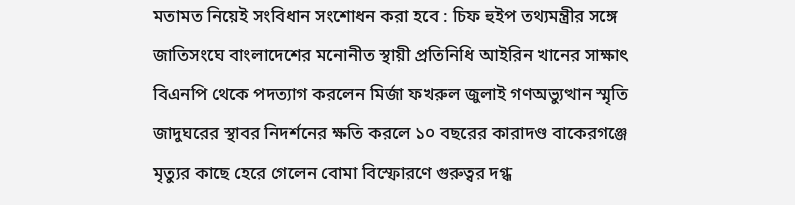মতামত নিয়েই সংবিধান সংশোধন করা হবে : চিফ হুইপ তথ্যমন্ত্রীর সঙ্গে জাতিসংঘে বাংলাদেশের মনোনীত স্থায়ী প্রতিনিধি আইরিন খানের সাক্ষাৎ বিএনপি থেকে পদত্যাগ করলেন মির্জা ফখরুল জুলাই গণঅভ্যুত্থান স্মৃতি জাদুঘরের স্থাবর নিদর্শনের ক্ষতি করলে ১০ বছরের কারাদণ্ড বাকেরগঞ্জে মৃত্যুর কাছে হেরে গেলেন বোমা বিস্ফোরণে গুরুত্বর দগ্ধ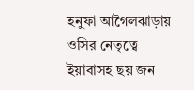হনুফা আগৈলঝাড়ায় ওসির নেতৃত্বে ইয়াবাসহ ছয় জন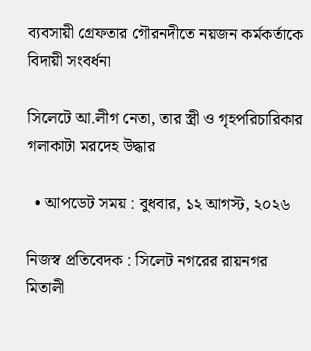ব্যবসায়ী গ্রেফতার গৌরনদীতে নয়জন কর্মকর্তাকে বিদায়ী সংবর্ধনা

সিলেটে আ.লীগ নেতা, তার স্ত্রী ও গৃহপরিচারিকার গলাকাটা মরদেহ উদ্ধার

  • আপডেট সময় : বুধবার, ১২ আগস্ট, ২০২৬

নিজস্ব প্রতিবেদক : সিলেট নগরের রায়নগর মিতালী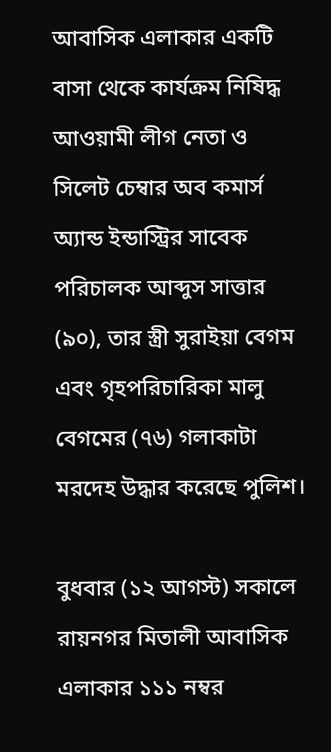আবাসিক এলাকার একটি বাসা থেকে কার্যক্রম নিষিদ্ধ আওয়ামী লীগ নেতা ও সিলেট চেম্বার অব কমার্স অ্যান্ড ইন্ডাস্ট্রির সাবেক পরিচালক আব্দুস সাত্তার (৯০), তার স্ত্রী সুরাইয়া বেগম এবং গৃহপরিচারিকা মালু বেগমের (৭৬) গলাকাটা মরদেহ উদ্ধার করেছে পুলিশ।

বুধবার (১২ আগস্ট) সকালে রায়নগর মিতালী আবাসিক এলাকার ১১১ নম্বর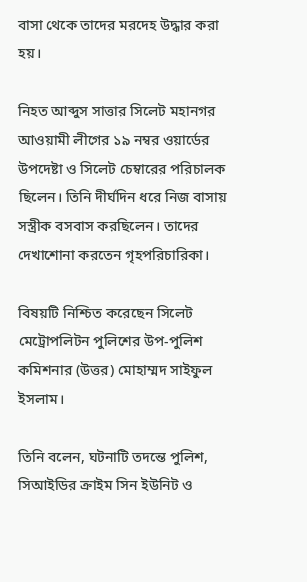বাসা থেকে তাদের মরদেহ উদ্ধার করা হয়।

নিহত আব্দুস সাত্তার সিলেট মহানগর আওয়ামী লীগের ১৯ নম্বর ওয়ার্ডের উপদেষ্টা ও সিলেট চেম্বারের পরিচালক ছিলেন। তিনি দীর্ঘদিন ধরে নিজ বাসায় সস্ত্রীক বসবাস করছিলেন। তাদের দেখাশোনা করতেন গৃহপরিচারিকা।

বিষয়টি নিশ্চিত করেছেন সিলেট মেট্রোপলিটন পুলিশের উপ-পুলিশ কমিশনার (উত্তর) মোহাম্মদ সাইফুল ইসলাম।

তিনি বলেন, ঘটনাটি তদন্তে পুলিশ, সিআইডির ক্রাইম সিন ইউনিট ও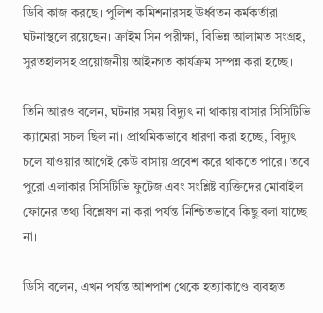ডিবি কাজ করছে। পুলিশ কমিশনারসহ ঊর্ধ্বতন কর্মকর্তারা ঘটনাস্থলে রয়েছেন। ক্রাইম সিন পরীক্ষা, বিভিন্ন আলামত সংগ্রহ, সুরতহালসহ প্রয়োজনীয় আইনগত কার্যক্রম সম্পন্ন করা হচ্ছে।

তিনি আরও বলেন, ঘটনার সময় বিদ্যুৎ না থাকায় বাসার সিসিটিভি ক্যামেরা সচল ছিল না। প্রাথমিকভাবে ধারণা করা হচ্ছে, বিদ্যুৎ চলে যাওয়ার আগেই কেউ বাসায় প্রবেশ করে থাকতে পারে। তবে পুরো এলাকার সিসিটিভি ফুটেজ এবং সংশ্লিষ্ট ব্যক্তিদের মোবাইল ফোনের তথ্য বিশ্লেষণ না করা পর্যন্ত নিশ্চিতভাবে কিছু বলা যাচ্ছে না।

ডিসি বলেন, এখন পর্যন্ত আশপাশ থেকে হত্যাকাণ্ডে ব্যবহৃত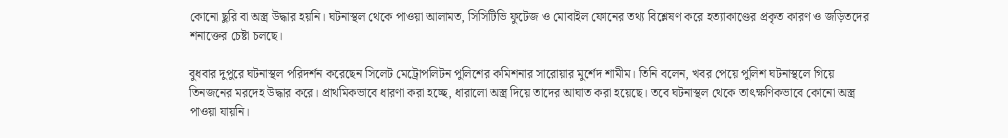কোনো ছুরি বা অস্ত্র উদ্ধার হয়নি। ঘটনাস্থল থেকে পাওয়া আলামত, সিসিটিভি ফুটেজ ও মোবাইল ফোনের তথ্য বিশ্লেষণ করে হত্যাকাণ্ডের প্রকৃত কারণ ও জড়িতদের শনাক্তের চেষ্টা চলছে।

বুধবার দুপুরে ঘটনাস্থল পরিদর্শন করেছেন সিলেট মেট্রোপলিটন পুলিশের কমিশনার সারোয়ার মুর্শেদ শামীম। তিনি বলেন, খবর পেয়ে পুলিশ ঘটনাস্থলে গিয়ে তিনজনের মরদেহ উদ্ধার করে। প্রাথমিকভাবে ধারণা করা হচ্ছে, ধারালো অস্ত্র দিয়ে তাদের আঘাত করা হয়েছে। তবে ঘটনাস্থল থেকে তাৎক্ষণিকভাবে কোনো অস্ত্র পাওয়া যায়নি।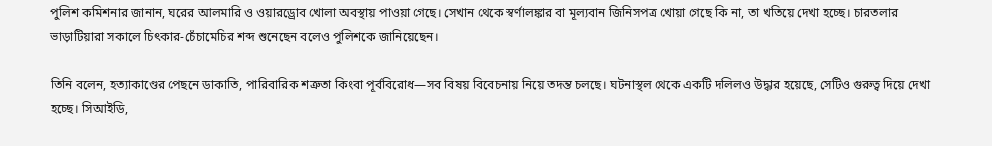পুলিশ কমিশনার জানান, ঘরের আলমারি ও ওয়ারড্রোব খোলা অবস্থায় পাওয়া গেছে। সেখান থেকে স্বর্ণালঙ্কার বা মূল্যবান জিনিসপত্র খোয়া গেছে কি না, তা খতিয়ে দেখা হচ্ছে। চারতলার ভাড়াটিয়ারা সকালে চিৎকার-চেঁচামেচির শব্দ শুনেছেন বলেও পুলিশকে জানিয়েছেন।

তিনি বলেন, হত্যাকাণ্ডের পেছনে ডাকাতি, পারিবারিক শত্রুতা কিংবা পূর্ববিরোধ—সব বিষয় বিবেচনায় নিয়ে তদন্ত চলছে। ঘটনাস্থল থেকে একটি দলিলও উদ্ধার হয়েছে, সেটিও গুরুত্ব দিয়ে দেখা হচ্ছে। সিআইডি,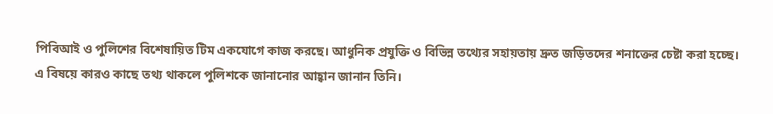পিবিআই ও পুলিশের বিশেষায়িত টিম একযোগে কাজ করছে। আধুনিক প্রযুক্তি ও বিভিন্ন তথ্যের সহায়তায় দ্রুত জড়িতদের শনাক্তের চেষ্টা করা হচ্ছে। এ বিষয়ে কারও কাছে তথ্য থাকলে পুলিশকে জানানোর আহ্বান জানান তিনি।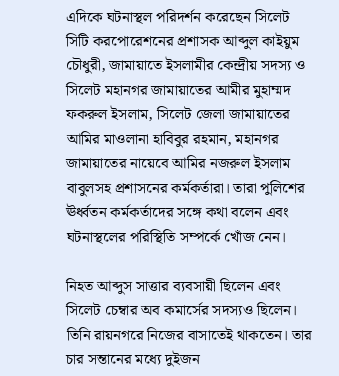এদিকে ঘটনাস্থল পরিদর্শন করেছেন সিলেট সিটি করপোরেশনের প্রশাসক আব্দুল কাইয়ুম চৌধুরী, জামায়াতে ইসলামীর কেন্দ্রীয় সদস্য ও সিলেট মহানগর জামায়াতের আমীর মুহাম্মদ ফকরুল ইসলাম, সিলেট জেলা জামায়াতের আমির মাওলানা হাবিবুর রহমান, মহানগর জামায়াতের নায়েবে আমির নজরুল ইসলাম বাবুলসহ প্রশাসনের কর্মকর্তারা। তারা পুলিশের ঊর্ধ্বতন কর্মকর্তাদের সঙ্গে কথা বলেন এবং ঘটনাস্থলের পরিস্থিতি সম্পর্কে খোঁজ নেন।

নিহত আব্দুস সাত্তার ব্যবসায়ী ছিলেন এবং সিলেট চেম্বার অব কমার্সের সদস্যও ছিলেন। তিনি রায়নগরে নিজের বাসাতেই থাকতেন। তার চার সন্তানের মধ্যে দুইজন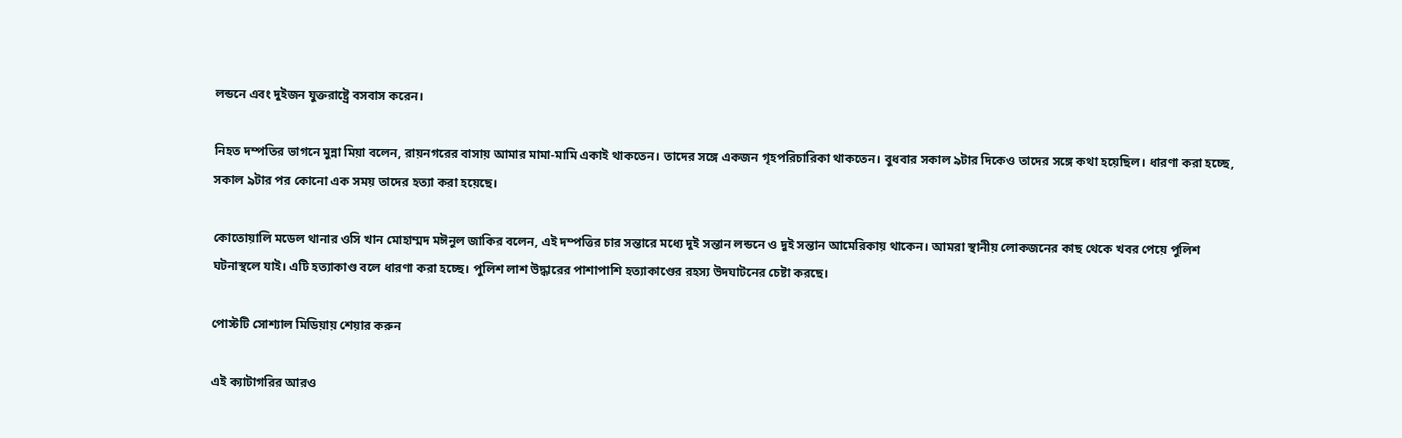লন্ডনে এবং দুইজন যুক্তরাষ্ট্রে বসবাস করেন।

নিহত দম্পতির ভাগনে মুন্না মিয়া বলেন, রায়নগরের বাসায় আমার মামা-মামি একাই থাকতেন। তাদের সঙ্গে একজন গৃহপরিচারিকা থাকতেন। বুধবার সকাল ৯টার দিকেও তাদের সঙ্গে কথা হয়েছিল। ধারণা করা হচ্ছে, সকাল ৯টার পর কোনো এক সময় তাদের হত্যা করা হয়েছে।

কোতোয়ালি মডেল থানার ওসি খান মোহাম্মদ মঈনুল জাকির বলেন, এই দম্পত্তির চার সন্তারে মধ্যে দুই সন্তান লন্ডনে ও দুই সন্তান আমেরিকায় থাকেন। আমরা স্থানীয় লোকজনের কাছ থেকে খবর পেয়ে পুলিশ ঘটনাস্থলে যাই। এটি হত্যাকাণ্ড বলে ধারণা করা হচ্ছে। পুলিশ লাশ উদ্ধারের পাশাপাশি হত্যাকাণ্ডের রহস্য উদঘাটনের চেষ্টা করছে।

পোস্টটি সোশ্যাল মিডিয়ায় শেয়ার করুন

এই ক্যাটাগরির আরও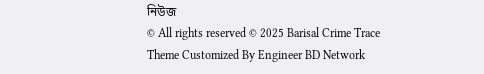নিউজ
© All rights reserved © 2025 Barisal Crime Trace
Theme Customized By Engineer BD Network